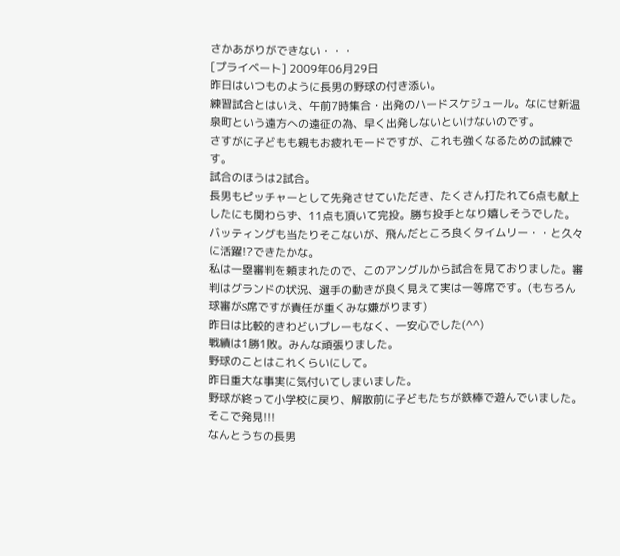さかあがりができない・・・
[プライベート] 2009年06月29日
昨日はいつものように長男の野球の付き添い。
練習試合とはいえ、午前7時集合・出発のハードスケジュール。なにせ新温泉町という遠方への遠征の為、早く出発しないといけないのです。
さすがに子どもも親もお疲れモードですが、これも強くなるための試練です。
試合のほうは2試合。
長男もピッチャーとして先発させていただき、たくさん打たれて6点も献上したにも関わらず、11点も頂いて完投。勝ち投手となり嬉しそうでした。
バッティングも当たりそこないが、飛んだところ良くタイムリー・・と久々に活躍!?できたかな。
私は一塁審判を頼まれたので、このアングルから試合を見ておりました。審判はグランドの状況、選手の動きが良く見えて実は一等席です。(もちろん球審がS席ですが責任が重くみな嫌がります)
昨日は比較的きわどいプレーもなく、一安心でした(^^)
戦績は1勝1敗。みんな頑張りました。
野球のことはこれくらいにして。
昨日重大な事実に気付いてしまいました。
野球が終って小学校に戻り、解散前に子どもたちが鉄棒で遊んでいました。
そこで発見!!!
なんとうちの長男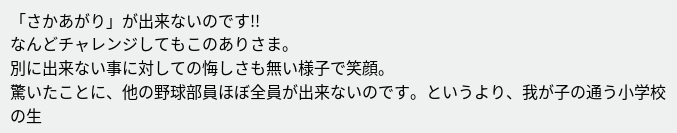「さかあがり」が出来ないのです!!
なんどチャレンジしてもこのありさま。
別に出来ない事に対しての悔しさも無い様子で笑顔。
驚いたことに、他の野球部員ほぼ全員が出来ないのです。というより、我が子の通う小学校の生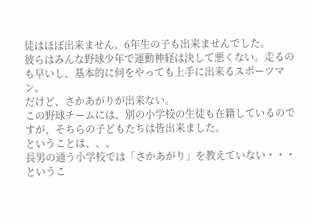徒はほぼ出来ません。6年生の子も出来ませんでした。
彼らはみんな野球少年で運動神経は決して悪くない。走るのも早いし、基本的に何をやっても上手に出来るスポーツマン。
だけど、さかあがりが出来ない。
この野球チームには、別の小学校の生徒も在籍しているのですが、そちらの子どもたちは皆出来ました。
ということは、、、
長男の通う小学校では「さかあがり」を教えていない・・・というこ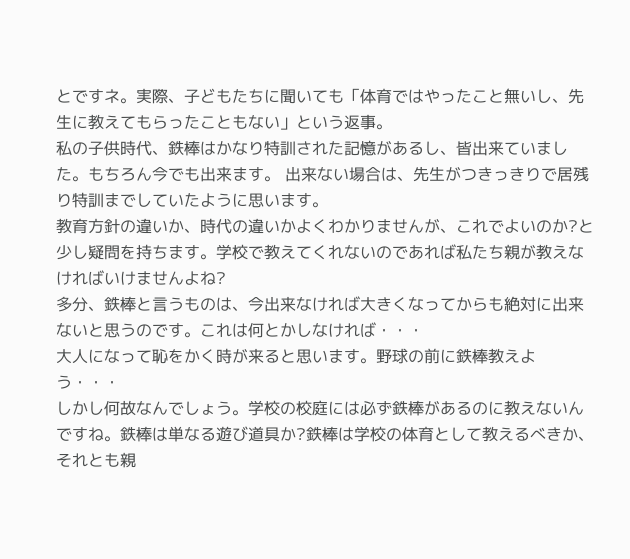とですネ。実際、子どもたちに聞いても「体育ではやったこと無いし、先生に教えてもらったこともない」という返事。
私の子供時代、鉄棒はかなり特訓された記憶があるし、皆出来ていました。もちろん今でも出来ます。 出来ない場合は、先生がつきっきりで居残り特訓までしていたように思います。
教育方針の違いか、時代の違いかよくわかりませんが、これでよいのか?と少し疑問を持ちます。学校で教えてくれないのであれば私たち親が教えなければいけませんよね?
多分、鉄棒と言うものは、今出来なければ大きくなってからも絶対に出来ないと思うのです。これは何とかしなければ・・・
大人になって恥をかく時が来ると思います。野球の前に鉄棒教えよう・・・
しかし何故なんでしょう。学校の校庭には必ず鉄棒があるのに教えないんですね。鉄棒は単なる遊び道具か?鉄棒は学校の体育として教えるべきか、それとも親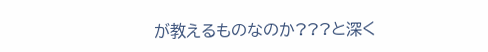が教えるものなのか???と深く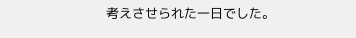考えさせられた一日でした。